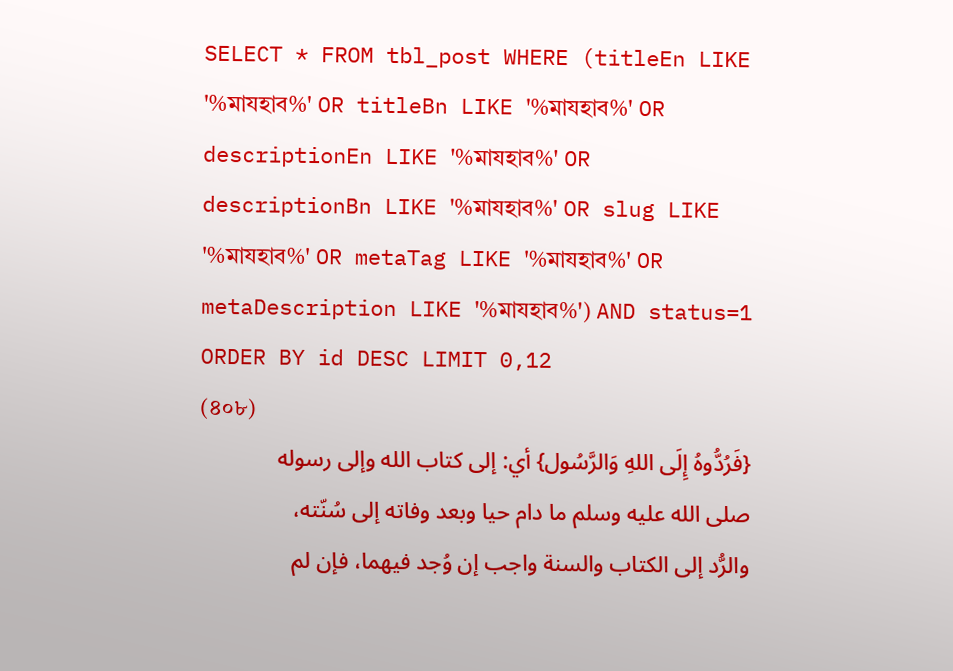SELECT * FROM tbl_post WHERE (titleEn LIKE '%মাযহাব%' OR titleBn LIKE '%মাযহাব%' OR descriptionEn LIKE '%মাযহাব%' OR descriptionBn LIKE '%মাযহাব%' OR slug LIKE '%মাযহাব%' OR metaTag LIKE '%মাযহাব%' OR metaDescription LIKE '%মাযহাব%') AND status=1 ORDER BY id DESC LIMIT 0,12
(৪০৮)
{فَرُدُّوهُ إِلَى اللهِ وَالرَّسُول} أي: إلى كتاب الله وإلى رسوله صلى الله عليه وسلم ما دام حيا وبعد وفاته إلى سُنّته، والرُّد إلى الكتاب والسنة واجب إن وُجد فيهما، فإن لم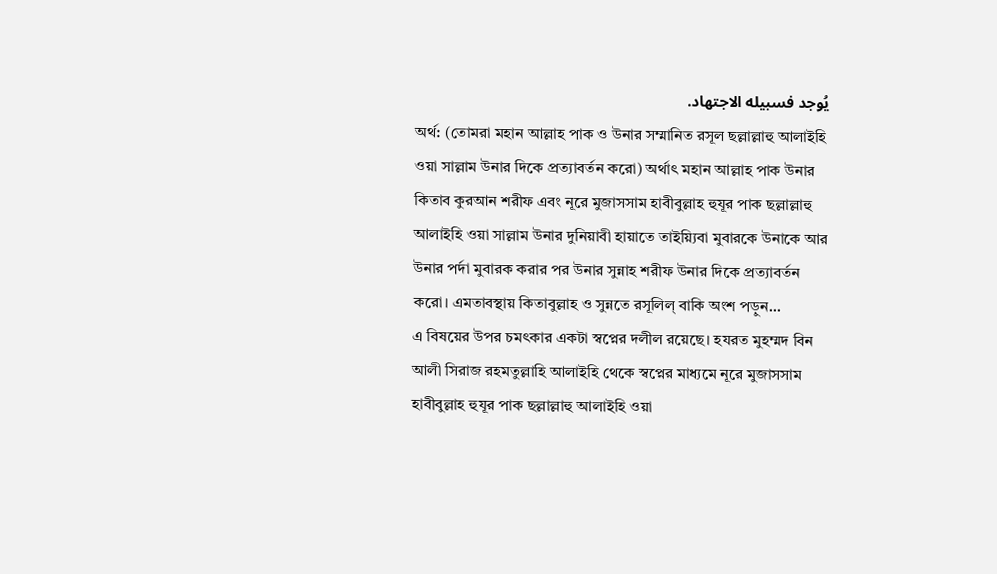يُوجد فسبيله الاجتهاد.
অর্থ: (তোমরা মহান আল্লাহ পাক ও উনার সম্মানিত রসূল ছল্লাল্লাহু আলাইহি ওয়া সাল্লাম উনার দিকে প্রত্যাবর্তন করো) অর্থাৎ মহান আল্লাহ পাক উনার কিতাব কুরআন শরীফ এবং নূরে মুজাসসাম হাবীবুল্লাহ হুযূর পাক ছল্লাল্লাহু আলাইহি ওয়া সাল্লাম উনার দুনিয়াবী হায়াতে তাইয়্যিবা মুবারকে উনাকে আর উনার পর্দা মুবারক করার পর উনার সুন্নাহ শরীফ উনার দিকে প্রত্যাবর্তন করো। এমতাবস্থায় কিতাবুল্লাহ ও সুন্নতে রসূলিল্ বাকি অংশ পড়ুন...
এ বিষয়ের উপর চমৎকার একটা স্বপ্নের দলীল রয়েছে। হযরত মুহম্মদ বিন আলী সিরাজ রহমতুল্লাহি আলাইহি থেকে স্বপ্নের মাধ্যমে নূরে মুজাসসাম হাবীবুল্লাহ হুযূর পাক ছল্লাল্লাহু আলাইহি ওয়া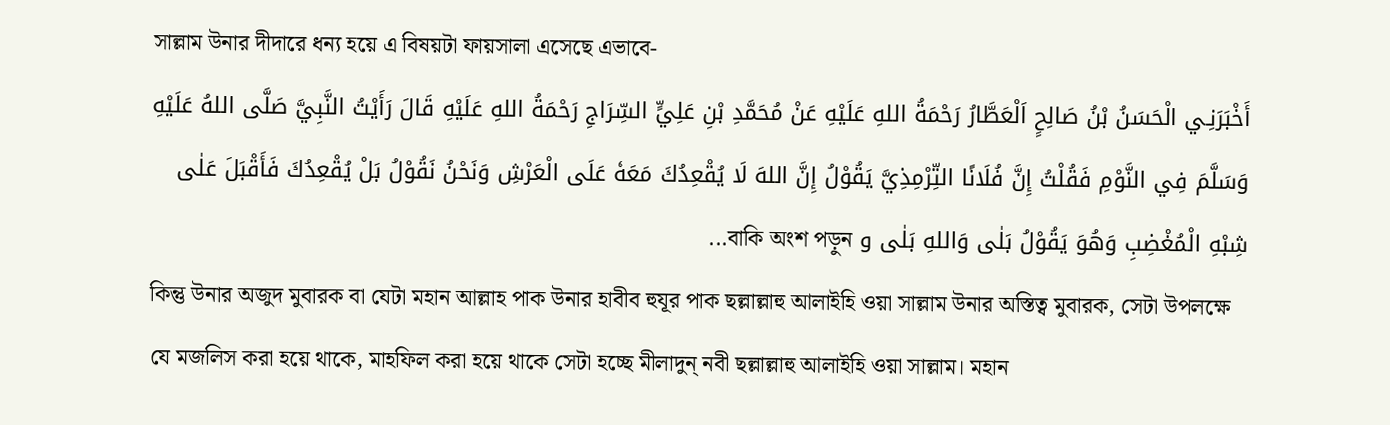সাল্লাম উনার দীদারে ধন্য হয়ে এ বিষয়টা ফায়সালা এসেছে এভাবে-
أَخْبَرَنِـي الْحَسَنُ بْنُ صَالِحٍ اَلْعَطَّارُ رَحْمَةُ اللهِ عَلَيْهِ عَنْ مُحَمَّدِ بْنِ عَلِيٍّ السِّرَاجِ رَحْمَةُ اللهِ عَلَيْهِ قَالَ رَأَيْتُ النَّبِيَّ صَلَّى اللهُ عَلَيْهِ وَسَلَّمَ فِي النَّوْمِ فَقُلْتُ إِنَّ فُلَانًا التِّرْمِذِيَّ يَقُوْلُ إِنَّ اللهَ لَا يُقْعِدُكَ مَعَهٗ عَلَى الْعَرْشِ وَنَحْنُ نَقُوْلُ بَلْ يُقْعِدُكَ فَأَقْبَلَ عَلٰى شِبْهِ الْمُغْضِبِ وَهُوَ يَقُوْلُ بَلٰى وَاللهِ بَلٰى و বাকি অংশ পড়ুন...
কিন্তু উনার অজুদ মুবারক বা যেটা মহান আল্লাহ পাক উনার হাবীব হুযূর পাক ছল্লাল্লাহু আলাইহি ওয়া সাল্লাম উনার অস্তিত্ব মুবারক, সেটা উপলক্ষে যে মজলিস করা হয়ে থাকে, মাহফিল করা হয়ে থাকে সেটা হচ্ছে মীলাদুন্ নবী ছল্লাল্লাহু আলাইহি ওয়া সাল্লাম। মহান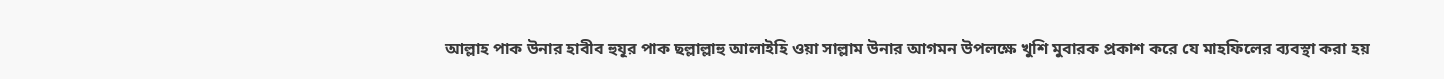আল্লাহ পাক উনার হাবীব হুযূর পাক ছল্লাল্লাহু আলাইহি ওয়া সাল্লাম উনার আগমন উপলক্ষে খুশি মুবারক প্রকাশ করে যে মাহফিলের ব্যবস্থা করা হয়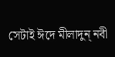সেটাই ঈদে মীলাদুন্ নবী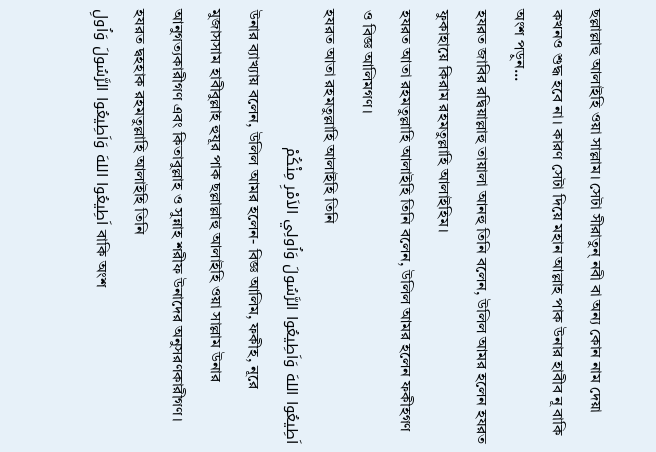ছল্লাল্লাহু আলাইহি ওয়া সাল্লাম। সেটা সীরাতুন্ নবী বা অন্য কোন নাম দেয়া কখনও শুদ্ধ হবে না। কারণ সেটা দিয়ে মহান আল্লাহ পাক উনার হাবীব নূ বাকি অংশ পড়ুন...
হযরত জাবির রদ্বিয়াল্লাহু তায়ালা আনহু তিনি বলেন, উলিল আমর হলেন হযরত ফুকাহায়ে কিরাম রহমতুল্লাহি আলাইহিম।
হযরত আতা রহমতুল্লাহি আলাইহি তিনি বলেন, উলিল আমর হলেন ফকীহগণ ও বিজ্ঞ আলিমগণ।
হযরত আতা রহমতুল্লাহি আলাইহি তিনি
اَطِيعُوا اللهَ وَاَطِيعُوا الرَّسُولَ وَاُولِي الاَمْرِ مِنْكُمْ
উনার ব্যাখ্যায় বলেন, উলিল আমর হলেন- বিজ্ঞ আলিম, ফকীহ, নূরে মুজাসসাম হাবীবুল্লাহ হুযূর পাক ছল্লাল্লাহু আলাইহি ওয়া সাল্লাম উনার আনুগত্যকারীগণ এবং কিতাবুল্লাহ ও সুন্নাহ শরীফ উনাদের অনুসরণকারীগণ।
হযরত দ্বহহাক রহমতুল্লাহি আলাইহি তিনি
اَطِيعُوا اللهَ وَاَطِيعُوا الرَّسُولَ وَاُولِ বাকি অংশ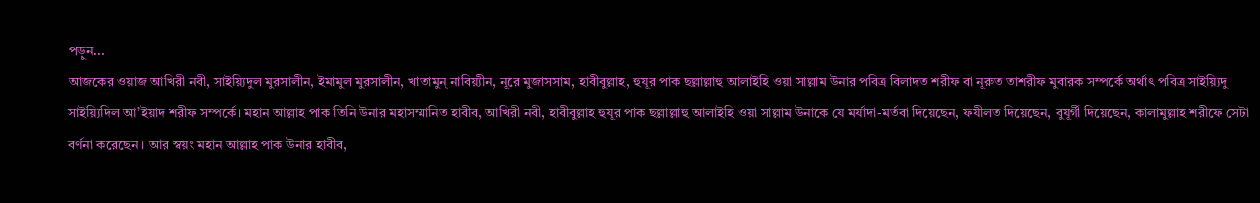পড়ুন...
আজকের ওয়াজ আখিরী নবী, সাইয়্যিদুল মুরসালীন, ইমামুল মুরসালীন, খাতামুন্ নাবিয়্যীন, নূরে মুজাসসাম, হাবীবুল্লাহ, হুযূর পাক ছল্লাল্লাহু আলাইহি ওয়া সাল্লাম উনার পবিত্র বিলাদত শরীফ বা নূরুত তাশরীফ মুবারক সম্পর্কে অর্থাৎ পবিত্র সাইয়্যিদু সাইয়্যিদিল আ’ইয়াদ শরীফ সম্পর্কে। মহান আল্লাহ পাক তিনি উনার মহাসম্মানিত হাবীব, আখিরী নবী, হাবীবুল্লাহ হুযূর পাক ছল্লাল্লাহু আলাইহি ওয়া সাল্লাম উনাকে যে মর্যাদা-মর্তবা দিয়েছেন, ফযীলত দিয়েছেন, বুযূর্গী দিয়েছেন, কালামুল্লাহ শরীফে সেটা বর্ণনা করেছেন। আর স্বয়ং মহান আল্লাহ পাক উনার হাবীব,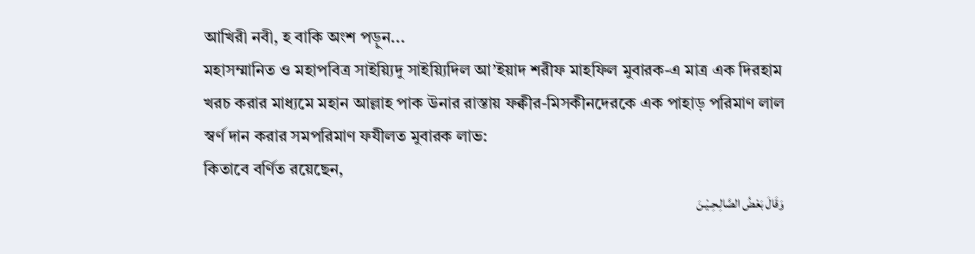আখিরী নবী, হ বাকি অংশ পড়ুন...
মহাসম্মানিত ও মহাপবিত্র সাইয়্যিদু সাইয়্যিদিল আ’ইয়াদ শরীফ মাহফিল মুবারক-এ মাত্র এক দিরহাম খরচ করার মাধ্যমে মহান আল্লাহ পাক উনার রাস্তায় ফক্বীর-মিসকীনদেরকে এক পাহাড় পরিমাণ লাল স্বর্ণ দান করার সমপরিমাণ ফযীলত মুবারক লাভ:
কিতাবে বর্ণিত রয়েছেন,
وَقَالَ بَعْضُ الصَّالِـحِـيْـنَ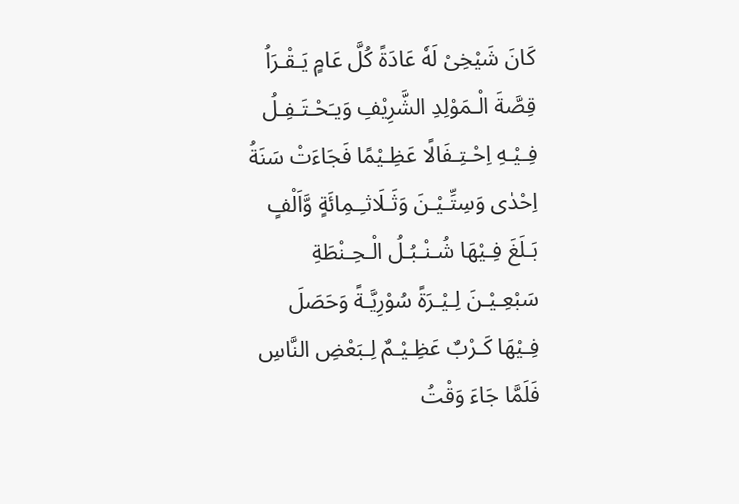كَانَ شَيْخِىْ لَهٗ عَادَةً كُلَّ عَامٍ يَـقْـرَاُ قِصَّةَ الْـمَوْلِدِ الشَّرِيْفِ وَيـَحْـتَـفِـلُ فِـيْـهِ اِحْـتِـفَالًا عَظِـيْمًا فَجَاءَتْ سَنَةُ اِحْدٰى وَسِتِّـيْـنَ وَثَـلَاثـِـمِائَةٍ وَّاَلْفٍ بَـلَغَ فِـيْهَا شُـنْـبُـلُ الْـحِـنْطَةِ سَبْعِـيْـنَ لِـيْـرَةً سُوْرِيَّـةً وَحَصَلَ فِـيْهَا كَـرْبٌ عَظِـيْـمٌ لِـبَعْضِ النَّاسِ فَلَمَّا جَاءَ وَقْتُ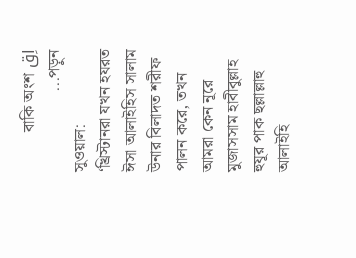اِق বাকি অংশ পড়ুন...
সুওয়াল:
‘খ্রিস্টানরা যখন হযরত ঈসা আলাইহিস সালাম উনার বিলাদত শরীফ পালন করে, তখন আমরা কেন নূরে মুজাসসাম হাবীবুল্লাহ হুযূর পাক ছল্লাল্লাহু আলাইহি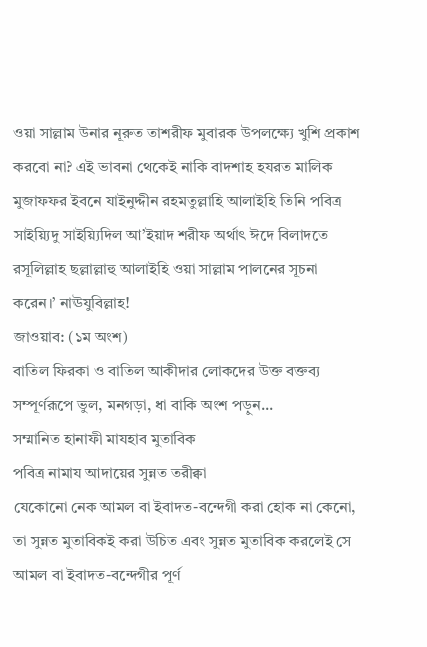ওয়া সাল্লাম উনার নূরুত তাশরীফ মুবারক উপলক্ষ্যে খুশি প্রকাশ করবো না? এই ভাবনা থেকেই নাকি বাদশাহ হযরত মালিক মুজাফফর ইবনে যাইনুদ্দীন রহমতুল্লাহি আলাইহি তিনি পবিত্র সাইয়্যিদু সাইয়্যিদিল আ’ইয়াদ শরীফ অর্থাৎ ঈদে বিলাদতে রসূলিল্লাহ ছল্লাল্লাহু আলাইহি ওয়া সাল্লাম পালনের সূচনা করেন।’ নাঊযুবিল্লাহ!
জাওয়াব: (১ম অংশ)
বাতিল ফিরকা ও বাতিল আকীদার লোকদের উক্ত বক্তব্য সম্পূর্ণরূপে ভুল, মনগড়া, ধা বাকি অংশ পড়ুন...
সম্মানিত হানাফী মাযহাব মুতাবিক
পবিত্র নামায আদায়ের সুন্নত তরীক্বা
যেকোনো নেক আমল বা ইবাদত-বন্দেগী করা হোক না কেনো, তা সুন্নত মুতাবিকই করা উচিত এবং সুন্নত মুতাবিক করলেই সে আমল বা ইবাদত-বন্দেগীর পূর্ণ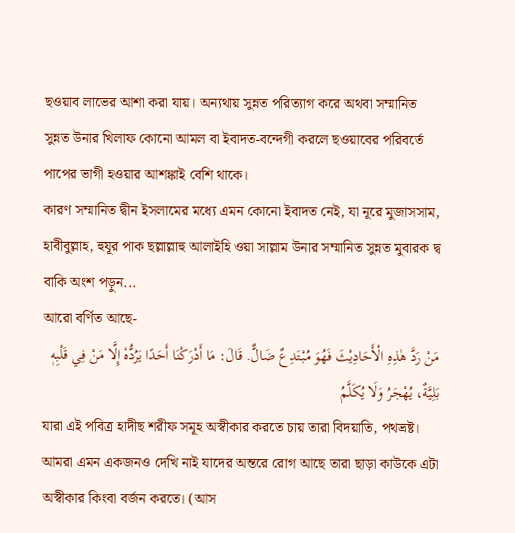ছওয়াব লাভের আশা করা যায়। অন্যথায় সুন্নত পরিত্যাগ করে অথবা সম্মানিত সুন্নত উনার খিলাফ কোনো আমল বা ইবাদত-বন্দেগী করলে ছওয়াবের পরিবর্তে পাপের ভাগী হওয়ার আশঙ্কাই বেশি থাকে।
কারণ সম্মানিত দ্বীন ইসলামের মধ্যে এমন কোনো ইবাদত নেই, যা নূরে মুজাসসাম, হাবীবুল্লাহ, হুযূর পাক ছল্লাল্লাহু আলাইহি ওয়া সাল্লাম উনার সম্মানিত সুন্নত মুবারক দ্ব বাকি অংশ পড়ুন...
আরো বর্ণিত আছে-
مَنْ رَدَّ هٰذِهِ الْأَحَادِيْثَ فَهُوَ مُبْتَدِعٌ ضَالٌّ. قَالَ: مَا أَدْرَكْنَا أَحَدًا يَرُدُّهٗ إِلَّا مَنْ فِي قَلْبِهٖ بَلِيَّةٌ، يُهْجَرُ وَلَا يُكَلَّمُ
যারা এই পবিত্র হাদীছ শরীফ সমূহ অস্বীকার করতে চায় তারা বিদয়াতি, পথভ্রষ্ট। আমরা এমন একজনও দেখি নাই যাদের অন্তরে রোগ আছে তারা ছাড়া কাউকে এটা অস্বীকার কিংবা বর্জন করতে। (আস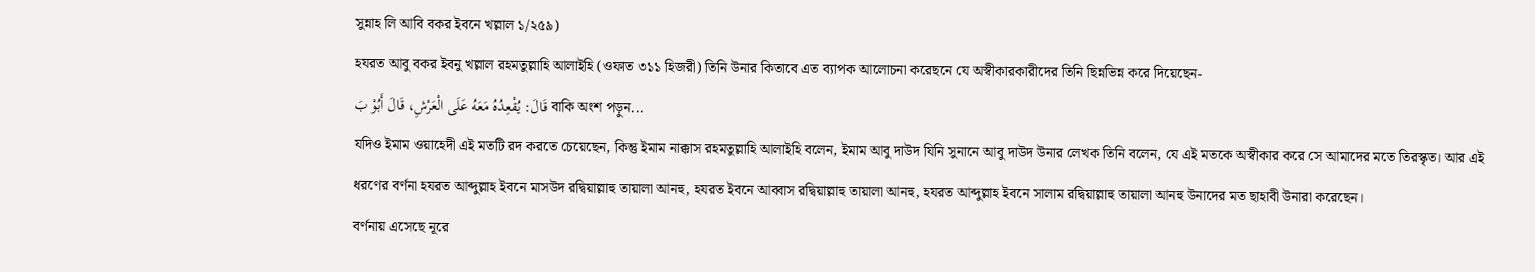সুন্নাহ লি আবি বকর ইবনে খল্লাল ১/২৫৯)
হযরত আবু বকর ইবনু খল্লাল রহমতুল্লাহি আলাইহি (ওফাত ৩১১ হিজরী) তিনি উনার কিতাবে এত ব্যাপক আলোচনা করেছনে যে অস্বীকারকারীদের তিনি ছিন্নভিন্ন করে দিয়েছেন-
قَالَ: يُقْعِدُهُ مَعَهُ عَلَى الْعَرْشِ، قَالَ أَبُوْ بَ বাকি অংশ পড়ুন...
যদিও ইমাম ওয়াহেদী এই মতটি রদ করতে চেয়েছেন, কিন্তু ইমাম নাক্কাস রহমতুল্লাহি আলাইহি বলেন, ইমাম আবু দাউদ যিনি সুনানে আবু দাউদ উনার লেখক তিনি বলেন, যে এই মতকে অস্বীকার করে সে আমাদের মতে তিরস্কৃত। আর এই ধরণের বর্ণনা হযরত আব্দুল্লাহ ইবনে মাসউদ রদ্বিয়াল্লাহু তায়ালা আনহু, হযরত ইবনে আব্বাস রদ্বিয়াল্লাহু তায়ালা আনহু, হযরত আব্দুল্লাহ ইবনে সালাম রদ্বিয়াল্লাহু তায়ালা আনহু উনাদের মত ছাহাবী উনারা করেছেন।
বর্ণনায় এসেছে নূরে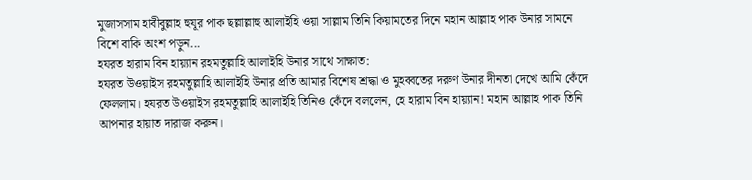মুজাসসাম হাবীবুল্লাহ হুযূর পাক ছল্লাল্লাহু আলাইহি ওয়া সাল্লাম তিনি কিয়ামতের দিনে মহান আল্লাহ পাক উনার সামনে বিশে বাকি অংশ পড়ুন...
হযরত হারাম বিন হায়্যান রহমতুল্লাহি আলাইহি উনার সাথে সাক্ষাত:
হযরত উওয়াইস রহমতুল্লাহি আলাইহি উনার প্রতি আমার বিশেষ শ্রদ্ধা ও মুহব্বতের দরুণ উনার দীনতা দেখে আমি কেঁদে ফেললাম। হযরত উওয়াইস রহমতুল্লাহি আলাইহি তিনিও কেঁদে বললেন, হে হারাম বিন হায়্যান! মহান আল্লাহ পাক তিনি আপনার হায়াত দারাজ করুন।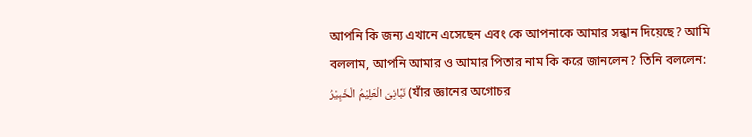আপনি কি জন্য এখানে এসেছেন এবং কে আপনাকে আমার সন্ধান দিয়েছে? আমি বললাম, আপনি আমার ও আমার পিতার নাম কি করে জানলেন? তিনি বললেন: نَبَّانِىَ الْعَلِيْمُ الْخَبِيْرُ (যাঁর জ্ঞানের অগোচর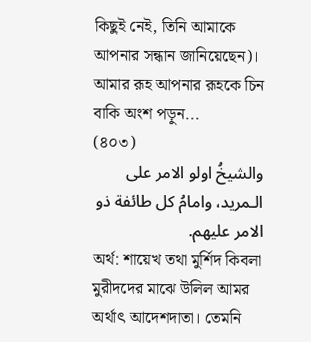কিছুই নেই, তিনি আমাকে আপনার সন্ধান জানিয়েছেন)। আমার রূহ আপনার রূহকে চিন বাকি অংশ পড়ুন...
(৪০৩)
والشيخُ اولو الامر على الـمريد، وامامُ كل طائفة ذو الامر عليهم.
অর্থ: শায়েখ তথা মুর্শিদ কিবলা মুরীদদের মাঝে উলিল আমর অর্থাৎ আদেশদাতা। তেমনি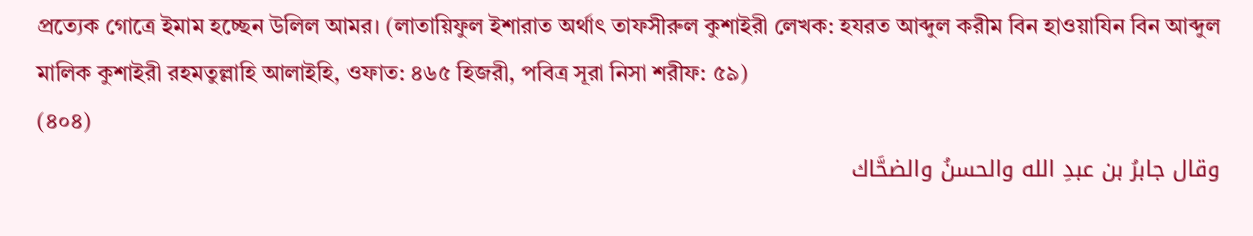প্রত্যেক গোত্রে ইমাম হচ্ছেন উলিল আমর। (লাতায়িফুল ইশারাত অর্থাৎ তাফসীরুল কুশাইরী লেখক: হযরত আব্দুল করীম বিন হাওয়াযিন বিন আব্দুল মালিক কুশাইরী রহমতুল্লাহি আলাইহি, ওফাত: ৪৬৫ হিজরী, পবিত্র সূরা নিসা শরীফ: ৫৯)
(৪০৪)
وقال جابرُ بن عبدِ الله والحسنُ والضحَّاك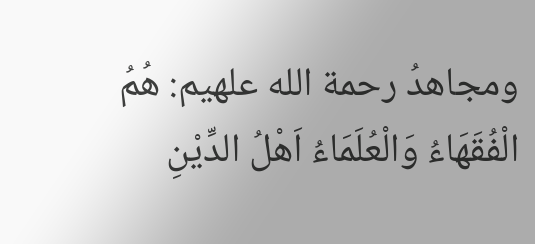ومجاهدُ رحمة الله علهيم: هُمُ الْفُقَهَاءُ وَالْعُلَمَاءُ اَهْلُ الدِّيْنِ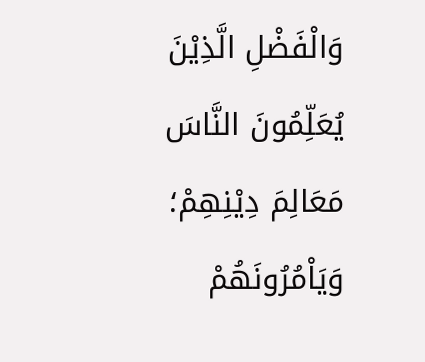وَالْفَضْلِ الَّذِيْنَ يُعَلِّمُونَ النَّاسَ مَعَالِمَ دِيْنِهِمْ؛ وَيَاْمُرُونَهُمْ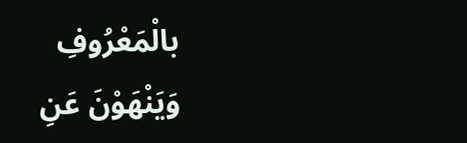بالْمَعْرُوفِ وَيَنْهَوْنَ عَنِ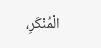الْمُنْكَرِ،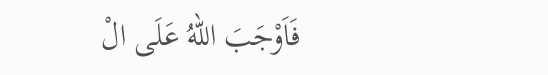فَاَوْجَبَ اللهُ عَلَى الْ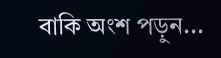বাকি অংশ পড়ুন...